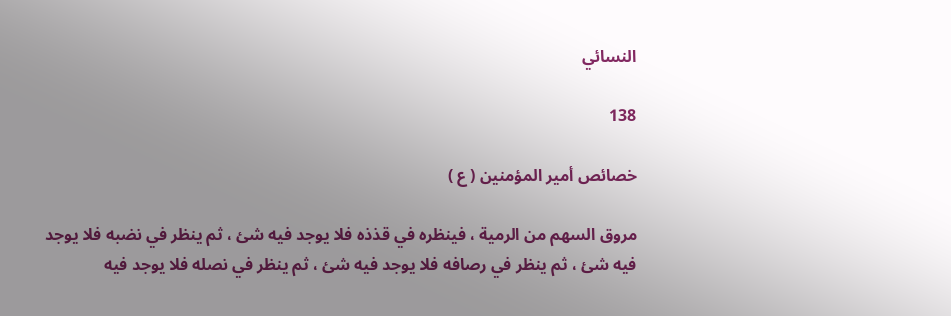النسائي

138

خصائص أمير المؤمنين ( ع )

مروق السهم من الرمية ، فينظره في قذذه فلا يوجد فيه شئ ، ثم ينظر في نضبه فلا يوجد فيه شئ ، ثم ينظر في رصافه فلا يوجد فيه شئ ، ثم ينظر في نصله فلا يوجد فيه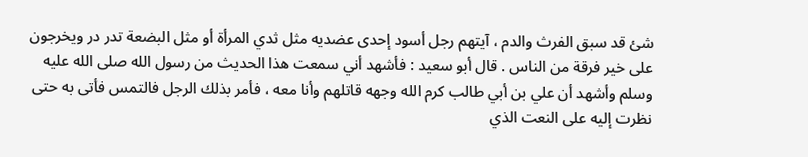شئ قد سبق الفرث والدم ، آيتهم رجل أسود إحدى عضديه مثل ثدي المرأة أو مثل البضعة تدر در ويخرجون على خير فرقة من الناس . قال أبو سعيد : فأشهد أني سمعت هذا الحديث من رسول الله صلى الله عليه وسلم وأشهد أن علي بن أبي طالب كرم الله وجهه قاتلهم وأنا معه ، فأمر بذلك الرجل فالتمس فأتى به حتى نظرت إليه على النعت الذي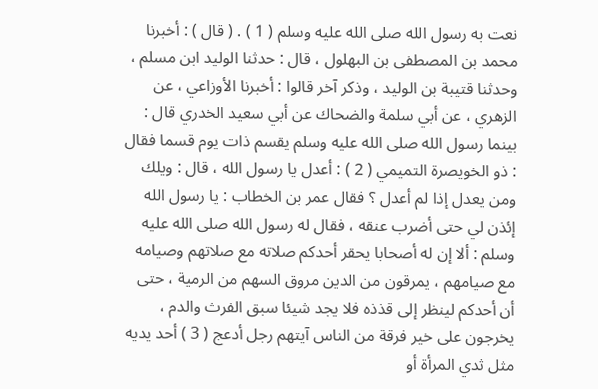نعت به رسول الله صلى الله عليه وسلم ( 1 ) . ( قال ) : أخبرنا محمد بن المصطفى بن البهلول ، قال : حدثنا الوليد ابن مسلم ، وحدثنا قتيبة بن الوليد ، وذكر آخر قالوا : أخبرنا الأوزاعي ، عن الزهري ، عن أبي سلمة والضحاك عن أبي سعيد الخدري قال : بينما رسول الله صلى الله عليه وسلم يقسم ذات يوم قسما فقال : ذو الخويصرة التميمي ( 2 ) : أعدل يا رسول الله ، قال : ويلك ومن يعدل إذا لم أعدل ؟ فقال عمر بن الخطاب : يا رسول الله إئذن لي حتى أضرب عنقه ، فقال له رسول الله صلى الله عليه وسلم : ألا إن له أصحابا يحقر أحدكم صلاته مع صلاتهم وصيامه مع صيامهم ، يمرقون من الدين مروق السهم من الرمية ، حتى أن أحدكم لينظر إلى قذذه فلا يجد شيئا سبق الفرث والدم ، يخرجون على خير فرقة من الناس آيتهم رجل أدعج ( 3 ) أحد يديه مثل ثدي المرأة أو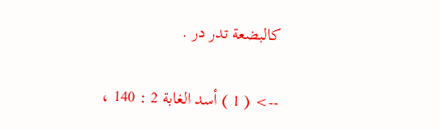كالبضعة تدر در .

--> ( 1 ) أسد الغابة 2 : 140 ،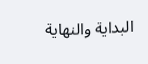البداية والنهاية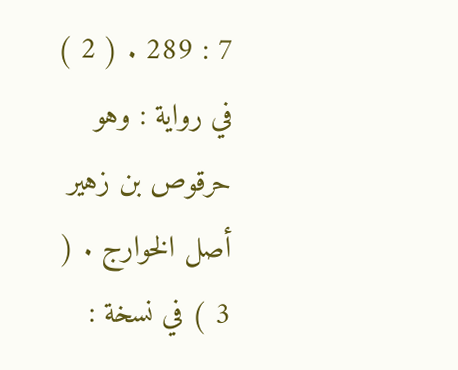7 : 289 . ( 2 ) في رواية : وهو حرقوص بن زهير أصل الخوارج . ( 3 ) في نسخة :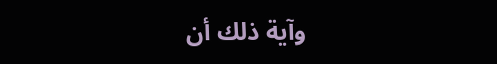وآية ذلك أن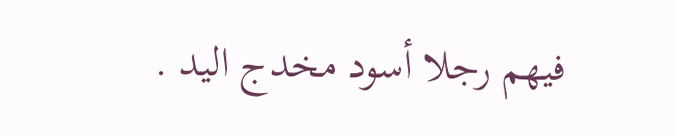فيهم رجلا أسود مخدج اليد .